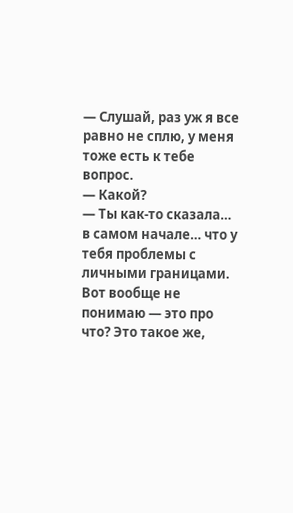— Слушай, раз уж я все равно не сплю, у меня тоже есть к тебе вопрос.
— Какой?
— Ты как-то сказала… в самом начале… что у тебя проблемы с личными границами. Вот вообще не понимаю — это про что? Это такое же,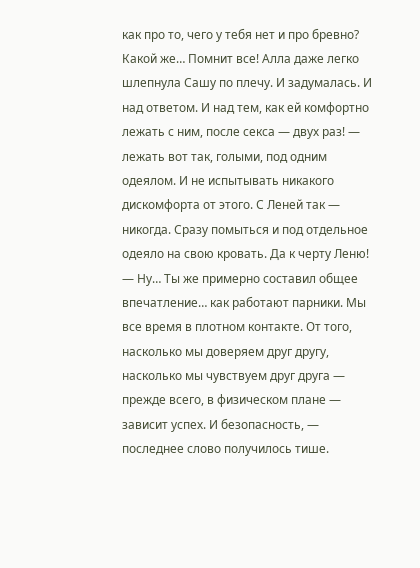как про то, чего у тебя нет и про бревно?
Какой же… Помнит все! Алла даже легко шлепнула Сашу по плечу. И задумалась. И над ответом. И над тем, как ей комфортно лежать с ним, после секса — двух раз! — лежать вот так, голыми, под одним одеялом. И не испытывать никакого дискомфорта от этого. С Леней так — никогда. Сразу помыться и под отдельное одеяло на свою кровать. Да к черту Леню!
— Ну… Ты же примерно составил общее впечатление… как работают парники. Мы все время в плотном контакте. От того, насколько мы доверяем друг другу, насколько мы чувствуем друг друга — прежде всего, в физическом плане — зависит успех. И безопасность, — последнее слово получилось тише.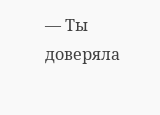— Ты доверяла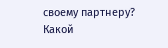своему партнеру?
Какой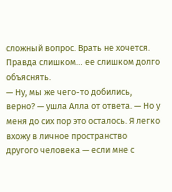сложный вопрос. Врать не хочется. Правда слишком… ее слишком долго объяснять.
— Ну, мы же чего-то добились, верно? — ушла Алла от ответа. — Но у меня до сих пор это осталось. Я легко вхожу в личное пространство другого человека — если мне с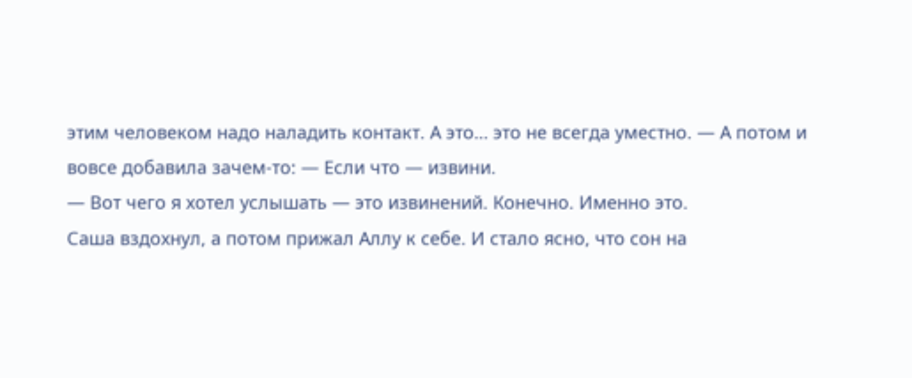этим человеком надо наладить контакт. А это… это не всегда уместно. — А потом и вовсе добавила зачем-то: — Если что — извини.
— Вот чего я хотел услышать — это извинений. Конечно. Именно это.
Саша вздохнул, а потом прижал Аллу к себе. И стало ясно, что сон на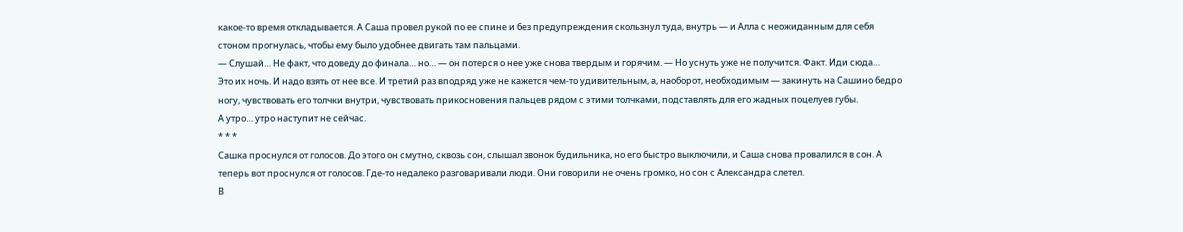какое-то время откладывается. А Саша провел рукой по ее спине и без предупреждения скользнул туда, внутрь — и Алла с неожиданным для себя стоном прогнулась, чтобы ему было удобнее двигать там пальцами.
— Слушай… Не факт, что доведу до финала… но… — он потерся о нее уже снова твердым и горячим. — Но уснуть уже не получится. Факт. Иди сюда…
Это их ночь. И надо взять от нее все. И третий раз вподряд уже не кажется чем-то удивительным, а, наоборот, необходимым — закинуть на Сашино бедро ногу, чувствовать его толчки внутри, чувствовать прикосновения пальцев рядом с этими толчками, подставлять для его жадных поцелуев губы.
А утро… утро наступит не сейчас.
* * *
Сашка проснулся от голосов. До этого он смутно, сквозь сон, слышал звонок будильника, но его быстро выключили, и Саша снова провалился в сон. А теперь вот проснулся от голосов. Где-то недалеко разговаривали люди. Они говорили не очень громко, но сон с Александра слетел.
В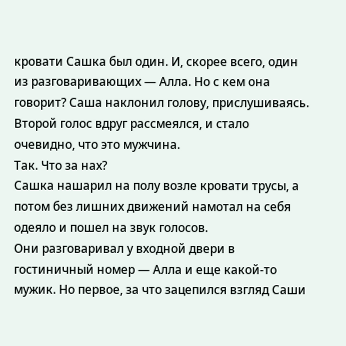кровати Сашка был один. И, скорее всего, один из разговаривающих — Алла. Но с кем она говорит? Саша наклонил голову, прислушиваясь. Второй голос вдруг рассмеялся, и стало очевидно, что это мужчина.
Так. Что за нах?
Сашка нашарил на полу возле кровати трусы, а потом без лишних движений намотал на себя одеяло и пошел на звук голосов.
Они разговаривал у входной двери в гостиничный номер — Алла и еще какой-то мужик. Но первое, за что зацепился взгляд Саши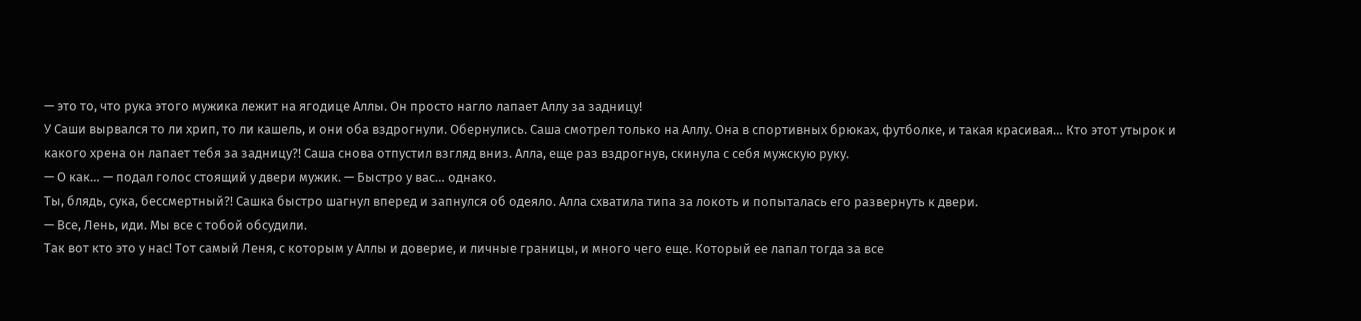— это то, что рука этого мужика лежит на ягодице Аллы. Он просто нагло лапает Аллу за задницу!
У Саши вырвался то ли хрип, то ли кашель, и они оба вздрогнули. Обернулись. Саша смотрел только на Аллу. Она в спортивных брюках, футболке, и такая красивая… Кто этот утырок и какого хрена он лапает тебя за задницу?! Саша снова отпустил взгляд вниз. Алла, еще раз вздрогнув, скинула с себя мужскую руку.
— О как… — подал голос стоящий у двери мужик. — Быстро у вас… однако.
Ты, блядь, сука, бессмертный?! Сашка быстро шагнул вперед и запнулся об одеяло. Алла схватила типа за локоть и попыталась его развернуть к двери.
— Все, Лень, иди. Мы все с тобой обсудили.
Так вот кто это у нас! Тот самый Леня, с которым у Аллы и доверие, и личные границы, и много чего еще. Который ее лапал тогда за все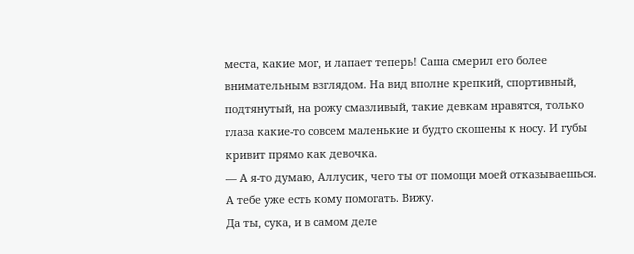места, какие мог, и лапает теперь! Саша смерил его более внимательным взглядом. На вид вполне крепкий, спортивный, подтянутый, на рожу смазливый, такие девкам нравятся, только глаза какие-то совсем маленькие и будто скошены к носу. И губы кривит прямо как девочка.
— А я-то думаю, Аллусик, чего ты от помощи моей отказываешься. А тебе уже есть кому помогать. Вижу.
Да ты, сука, и в самом деле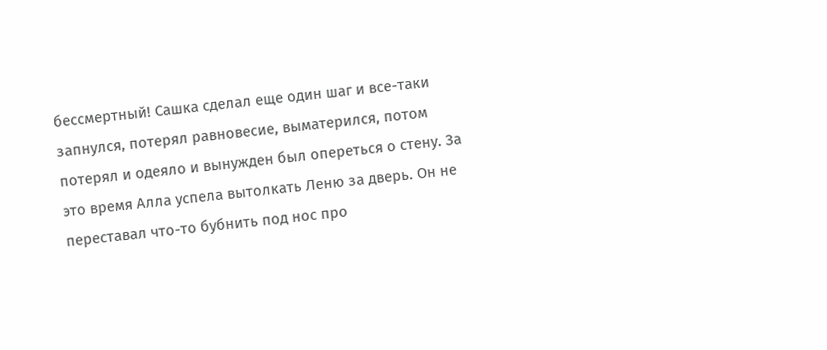бессмертный! Сашка сделал еще один шаг и все-таки запнулся, потерял равновесие, выматерился, потом потерял и одеяло и вынужден был опереться о стену. За это время Алла успела вытолкать Леню за дверь. Он не переставал что-то бубнить под нос про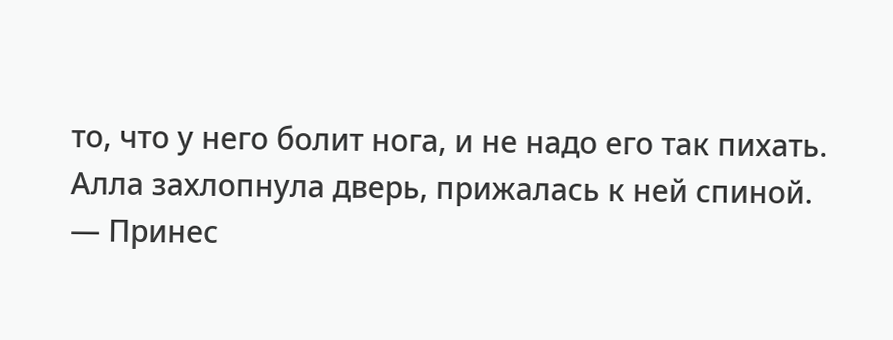то, что у него болит нога, и не надо его так пихать.
Алла захлопнула дверь, прижалась к ней спиной.
— Принес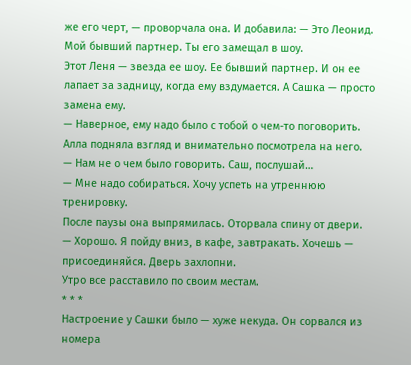же его черт, — проворчала она. И добавила: — Это Леонид. Мой бывший партнер. Ты его замещал в шоу.
Этот Леня — звезда ее шоу. Ее бывший партнер. И он ее лапает за задницу, когда ему вздумается. А Сашка — просто замена ему.
— Наверное, ему надо было с тобой о чем-то поговорить.
Алла подняла взгляд и внимательно посмотрела на него.
— Нам не о чем было говорить. Саш, послушай…
— Мне надо собираться. Хочу успеть на утреннюю тренировку.
После паузы она выпрямилась. Оторвала спину от двери.
— Хорошо. Я пойду вниз, в кафе, завтракать. Хочешь — присоединяйся. Дверь захлопни.
Утро все расставило по своим местам.
* * *
Настроение у Сашки было — хуже некуда. Он сорвался из номера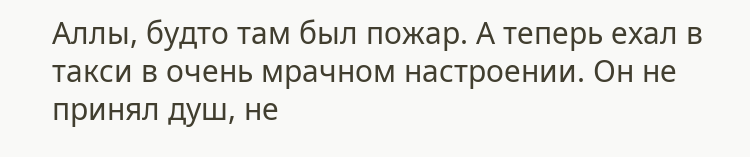Аллы, будто там был пожар. А теперь ехал в такси в очень мрачном настроении. Он не принял душ, не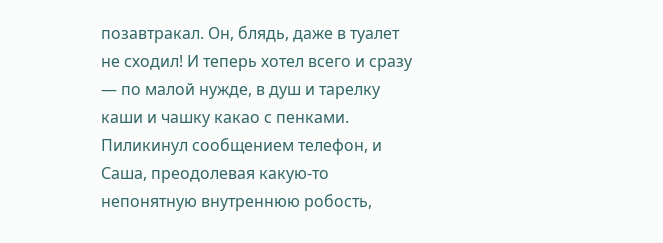позавтракал. Он, блядь, даже в туалет не сходил! И теперь хотел всего и сразу — по малой нужде, в душ и тарелку каши и чашку какао с пенками.
Пиликинул сообщением телефон, и Саша, преодолевая какую-то непонятную внутреннюю робость,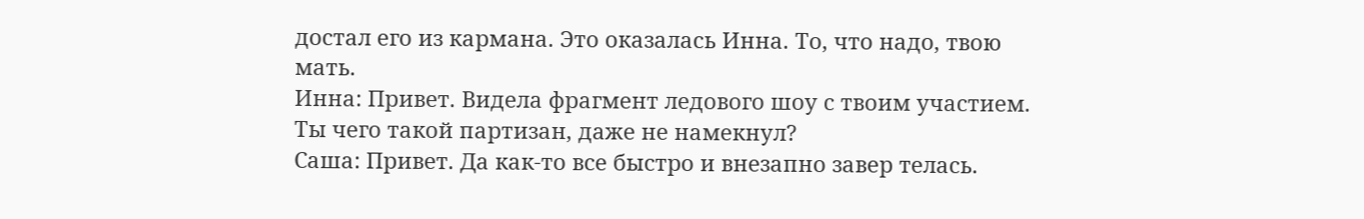достал его из кармана. Это оказалась Инна. То, что надо, твою мать.
Инна: Привет. Видела фрагмент ледового шоу с твоим участием. Ты чего такой партизан, даже не намекнул?
Саша: Привет. Да как-то все быстро и внезапно завер телась.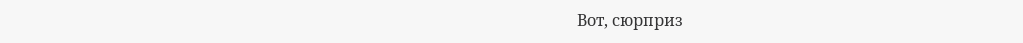Вот, сюрприз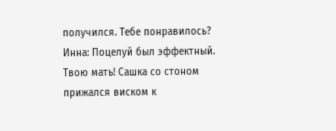получился. Тебе понравилось?
Инна: Поцелуй был эффектный.
Твою мать! Сашка со стоном прижался виском к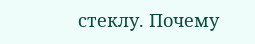стеклу. Почему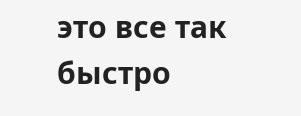это все так быстро